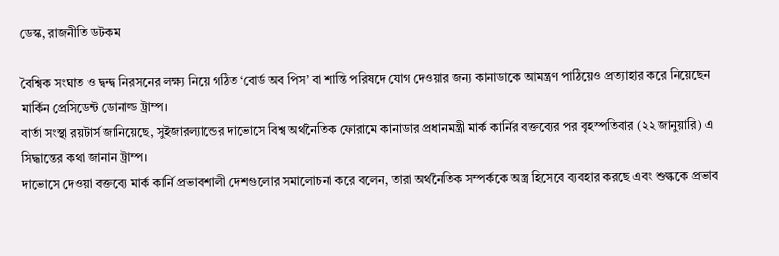ডেস্ক, রাজনীতি ডটকম

বৈশ্বিক সংঘাত ও দ্বন্দ্ব নিরসনের লক্ষ্য নিয়ে গঠিত ‘বোর্ড অব পিস’ বা শান্তি পরিষদে যোগ দেওয়ার জন্য কানাডাকে আমন্ত্রণ পাঠিয়েও প্রত্যাহার করে নিয়েছেন মার্কিন প্রেসিডেন্ট ডোনাল্ড ট্রাম্প।
বার্তা সংস্থা রয়টার্স জানিয়েছে, সুইজারল্যান্ডের দাভোসে বিশ্ব অর্থনৈতিক ফোরামে কানাডার প্রধানমন্ত্রী মার্ক কার্নির বক্তব্যের পর বৃহস্পতিবার (২২ জানুয়ারি) এ সিদ্ধান্তের কথা জানান ট্রাম্প।
দাভোসে দেওয়া বক্তব্যে মার্ক কার্নি প্রভাবশালী দেশগুলোর সমালোচনা করে বলেন, তারা অর্থনৈতিক সম্পর্ককে অস্ত্র হিসেবে ব্যবহার করছে এবং শুল্ককে প্রভাব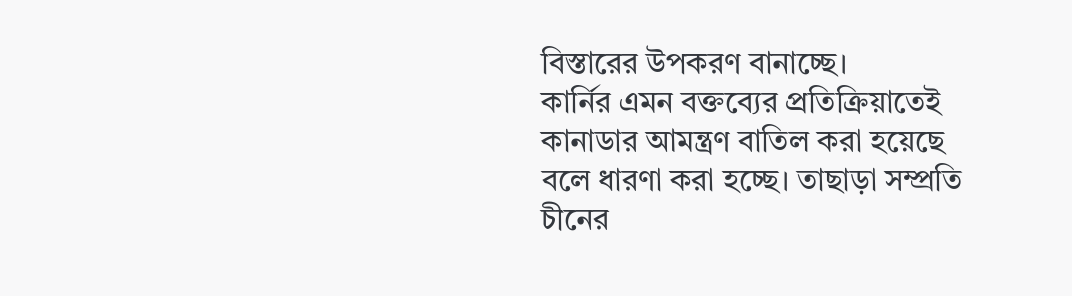বিস্তারের উপকরণ বানাচ্ছে।
কার্নির এমন বক্তব্যের প্রতিক্রিয়াতেই কানাডার আমন্ত্রণ বাতিল করা হয়েছে বলে ধারণা করা হচ্ছে। তাছাড়া সম্প্রতি চীনের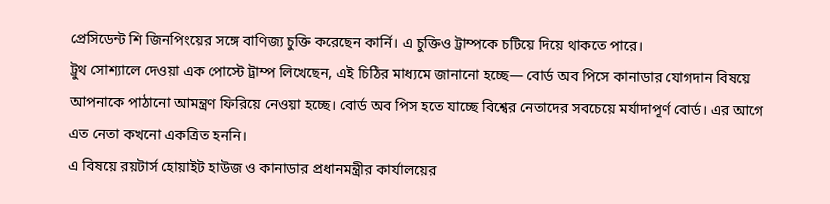প্রেসিডেন্ট শি জিনপিংয়ের সঙ্গে বাণিজ্য চুক্তি করেছেন কার্নি। এ চুক্তিও ট্রাম্পকে চটিয়ে দিয়ে থাকতে পারে।
ট্রুথ সোশ্যালে দেওয়া এক পোস্টে ট্রাম্প লিখেছেন, এই চিঠির মাধ্যমে জানানো হচ্ছে— বোর্ড অব পিসে কানাডার যোগদান বিষয়ে আপনাকে পাঠানো আমন্ত্রণ ফিরিয়ে নেওয়া হচ্ছে। বোর্ড অব পিস হতে যাচ্ছে বিশ্বের নেতাদের সবচেয়ে মর্যাদাপূর্ণ বোর্ড। এর আগে এত নেতা কখনো একত্রিত হননি।
এ বিষয়ে রয়টার্স হোয়াইট হাউজ ও কানাডার প্রধানমন্ত্রীর কার্যালয়ের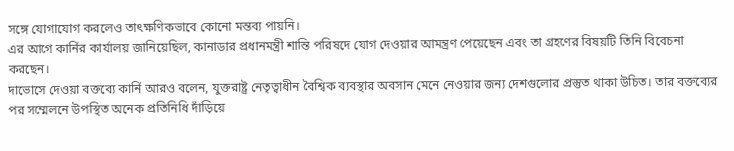সঙ্গে যোগাযোগ করলেও তাৎক্ষণিকভাবে কোনো মন্তব্য পায়নি।
এর আগে কার্নির কার্যালয় জানিয়েছিল, কানাডার প্রধানমন্ত্রী শান্তি পরিষদে যোগ দেওয়ার আমন্ত্রণ পেয়েছেন এবং তা গ্রহণের বিষয়টি তিনি বিবেচনা করছেন।
দাভোসে দেওয়া বক্তব্যে কার্নি আরও বলেন, যুক্তরাষ্ট্র নেতৃত্বাধীন বৈশ্বিক ব্যবস্থার অবসান মেনে নেওয়ার জন্য দেশগুলোর প্রস্তুত থাকা উচিত। তার বক্তব্যের পর সম্মেলনে উপস্থিত অনেক প্রতিনিধি দাঁড়িয়ে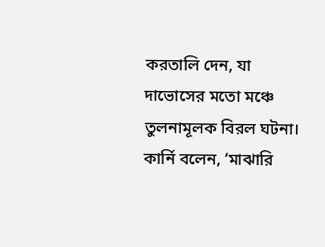করতালি দেন, যা দাভোসের মতো মঞ্চে তুলনামূলক বিরল ঘটনা।
কার্নি বলেন, ‘মাঝারি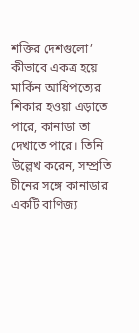শক্তির দেশগুলো’ কীভাবে একত্র হয়ে মার্কিন আধিপত্যের শিকার হওয়া এড়াতে পারে, কানাডা তা দেখাতে পারে। তিনি উল্লেখ করেন, সম্প্রতি চীনের সঙ্গে কানাডার একটি বাণিজ্য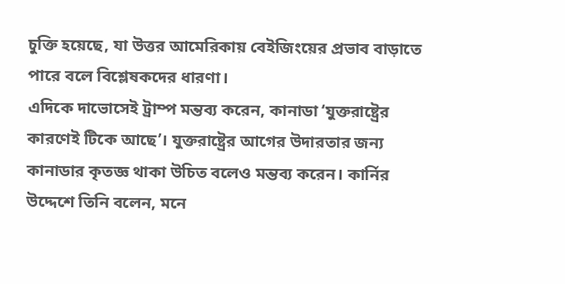চুক্তি হয়েছে, যা উত্তর আমেরিকায় বেইজিংয়ের প্রভাব বাড়াতে পারে বলে বিশ্লেষকদের ধারণা।
এদিকে দাভোসেই ট্রাম্প মন্তব্য করেন, কানাডা ‘যুক্তরাষ্ট্রের কারণেই টিকে আছে’। যুক্তরাষ্ট্রের আগের উদারতার জন্য কানাডার কৃতজ্ঞ থাকা উচিত বলেও মন্তব্য করেন। কার্নির উদ্দেশে তিনি বলেন, মনে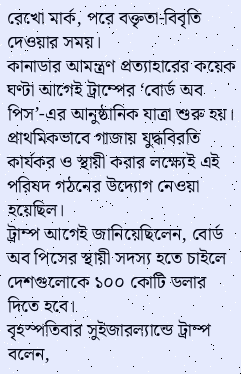রেখো মার্ক, পরে বক্তৃতা-বিবৃতি দেওয়ার সময়।
কানাডার আমন্ত্রণ প্রত্যাহারের কয়েক ঘণ্টা আগেই ট্রাম্পের ‘বোর্ড অব পিস’-এর আনুষ্ঠানিক যাত্রা শুরু হয়। প্রাথমিকভাবে গাজায় যুদ্ধবিরতি কার্যকর ও স্থায়ী করার লক্ষ্যেই এই পরিষদ গঠনের উদ্যোগ নেওয়া হয়েছিল।
ট্রাম্প আগেই জানিয়েছিলেন, বোর্ড অব পিসের স্থায়ী সদস্য হতে চাইলে দেশগুলোকে ১০০ কোটি ডলার দিতে হবে।
বৃহস্পতিবার সুইজারল্যান্ডে ট্রাম্প বলেন,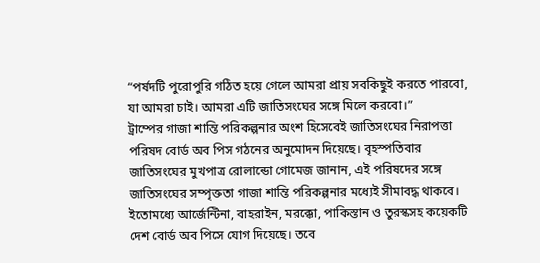“পর্ষদটি পুরোপুরি গঠিত হয়ে গেলে আমরা প্রায় সবকিছুই করতে পারবো, যা আমরা চাই। আমরা এটি জাতিসংঘের সঙ্গে মিলে করবো।”
ট্রাম্পের গাজা শান্তি পরিকল্পনার অংশ হিসেবেই জাতিসংঘের নিরাপত্তা পরিষদ বোর্ড অব পিস গঠনের অনুমোদন দিয়েছে। বৃহস্পতিবার জাতিসংঘের মুখপাত্র রোলান্ডো গোমেজ জানান, এই পরিষদের সঙ্গে জাতিসংঘের সম্পৃক্ততা গাজা শান্তি পরিকল্পনার মধ্যেই সীমাবদ্ধ থাকবে।
ইতোমধ্যে আর্জেন্টিনা, বাহরাইন, মরক্কো, পাকিস্তান ও তুরস্কসহ কয়েকটি দেশ বোর্ড অব পিসে যোগ দিয়েছে। তবে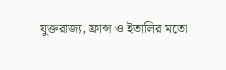যুক্তরাজ্য, ফ্রান্স ও ইতালির মতো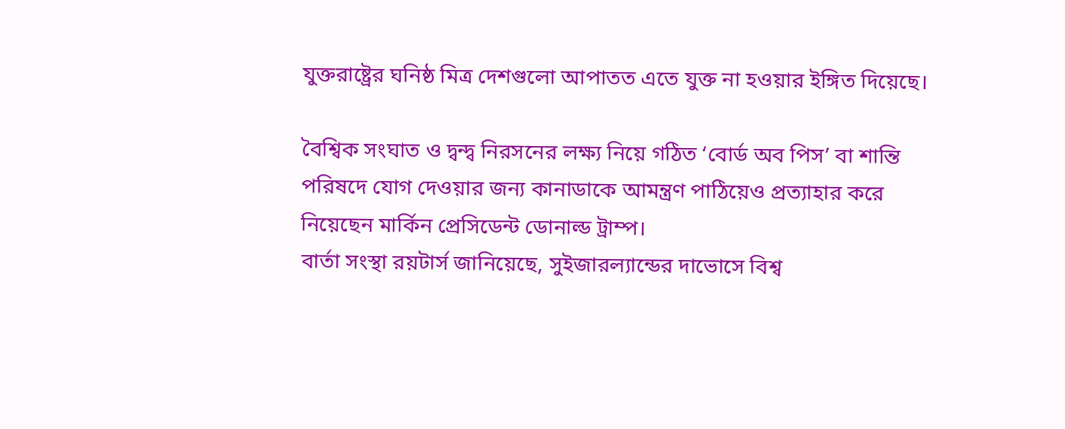যুক্তরাষ্ট্রের ঘনিষ্ঠ মিত্র দেশগুলো আপাতত এতে যুক্ত না হওয়ার ইঙ্গিত দিয়েছে।

বৈশ্বিক সংঘাত ও দ্বন্দ্ব নিরসনের লক্ষ্য নিয়ে গঠিত ‘বোর্ড অব পিস’ বা শান্তি পরিষদে যোগ দেওয়ার জন্য কানাডাকে আমন্ত্রণ পাঠিয়েও প্রত্যাহার করে নিয়েছেন মার্কিন প্রেসিডেন্ট ডোনাল্ড ট্রাম্প।
বার্তা সংস্থা রয়টার্স জানিয়েছে, সুইজারল্যান্ডের দাভোসে বিশ্ব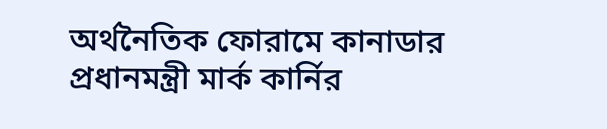অর্থনৈতিক ফোরামে কানাডার প্রধানমন্ত্রী মার্ক কার্নির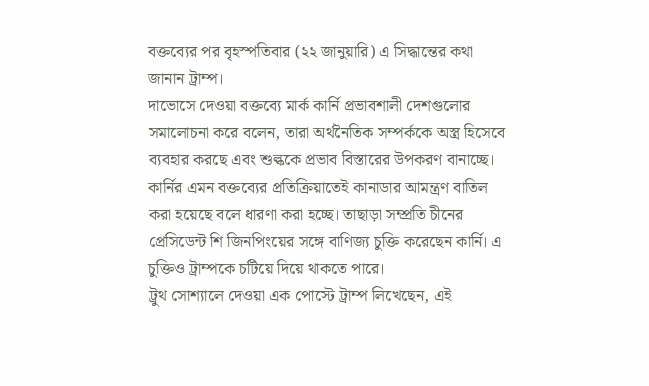বক্তব্যের পর বৃহস্পতিবার (২২ জানুয়ারি) এ সিদ্ধান্তের কথা জানান ট্রাম্প।
দাভোসে দেওয়া বক্তব্যে মার্ক কার্নি প্রভাবশালী দেশগুলোর সমালোচনা করে বলেন, তারা অর্থনৈতিক সম্পর্ককে অস্ত্র হিসেবে ব্যবহার করছে এবং শুল্ককে প্রভাব বিস্তারের উপকরণ বানাচ্ছে।
কার্নির এমন বক্তব্যের প্রতিক্রিয়াতেই কানাডার আমন্ত্রণ বাতিল করা হয়েছে বলে ধারণা করা হচ্ছে। তাছাড়া সম্প্রতি চীনের প্রেসিডেন্ট শি জিনপিংয়ের সঙ্গে বাণিজ্য চুক্তি করেছেন কার্নি। এ চুক্তিও ট্রাম্পকে চটিয়ে দিয়ে থাকতে পারে।
ট্রুথ সোশ্যালে দেওয়া এক পোস্টে ট্রাম্প লিখেছেন, এই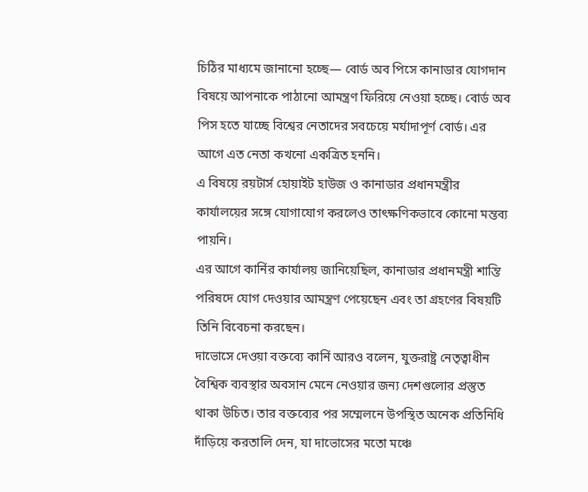চিঠির মাধ্যমে জানানো হচ্ছে— বোর্ড অব পিসে কানাডার যোগদান বিষয়ে আপনাকে পাঠানো আমন্ত্রণ ফিরিয়ে নেওয়া হচ্ছে। বোর্ড অব পিস হতে যাচ্ছে বিশ্বের নেতাদের সবচেয়ে মর্যাদাপূর্ণ বোর্ড। এর আগে এত নেতা কখনো একত্রিত হননি।
এ বিষয়ে রয়টার্স হোয়াইট হাউজ ও কানাডার প্রধানমন্ত্রীর কার্যালয়ের সঙ্গে যোগাযোগ করলেও তাৎক্ষণিকভাবে কোনো মন্তব্য পায়নি।
এর আগে কার্নির কার্যালয় জানিয়েছিল, কানাডার প্রধানমন্ত্রী শান্তি পরিষদে যোগ দেওয়ার আমন্ত্রণ পেয়েছেন এবং তা গ্রহণের বিষয়টি তিনি বিবেচনা করছেন।
দাভোসে দেওয়া বক্তব্যে কার্নি আরও বলেন, যুক্তরাষ্ট্র নেতৃত্বাধীন বৈশ্বিক ব্যবস্থার অবসান মেনে নেওয়ার জন্য দেশগুলোর প্রস্তুত থাকা উচিত। তার বক্তব্যের পর সম্মেলনে উপস্থিত অনেক প্রতিনিধি দাঁড়িয়ে করতালি দেন, যা দাভোসের মতো মঞ্চে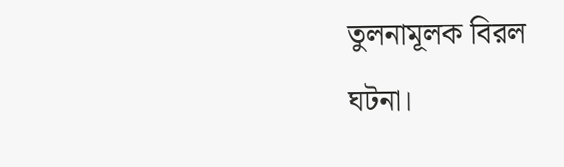তুলনামূলক বিরল ঘটনা।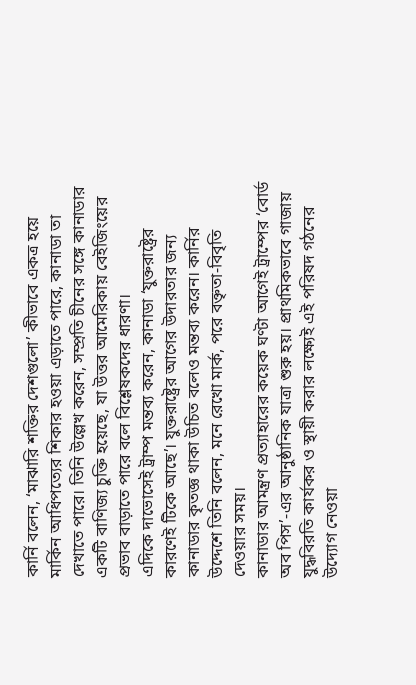কার্নি বলেন, ‘মাঝারি শক্তির দেশগুলো’ কীভাবে একত্র হয়ে মার্কিন আধিপত্যের শিকার হওয়া এড়াতে পারে, কানাডা তা দেখাতে পারে। তিনি উল্লেখ করেন, সম্প্রতি চীনের সঙ্গে কানাডার একটি বাণিজ্য চুক্তি হয়েছে, যা উত্তর আমেরিকায় বেইজিংয়ের প্রভাব বাড়াতে পারে বলে বিশ্লেষকদের ধারণা।
এদিকে দাভোসেই ট্রাম্প মন্তব্য করেন, কানাডা ‘যুক্তরাষ্ট্রের কারণেই টিকে আছে’। যুক্তরাষ্ট্রের আগের উদারতার জন্য কানাডার কৃতজ্ঞ থাকা উচিত বলেও মন্তব্য করেন। কার্নির উদ্দেশে তিনি বলেন, মনে রেখো মার্ক, পরে বক্তৃতা-বিবৃতি দেওয়ার সময়।
কানাডার আমন্ত্রণ প্রত্যাহারের কয়েক ঘণ্টা আগেই ট্রাম্পের ‘বোর্ড অব পিস’-এর আনুষ্ঠানিক যাত্রা শুরু হয়। প্রাথমিকভাবে গাজায় যুদ্ধবিরতি কার্যকর ও স্থায়ী করার লক্ষ্যেই এই পরিষদ গঠনের উদ্যোগ নেওয়া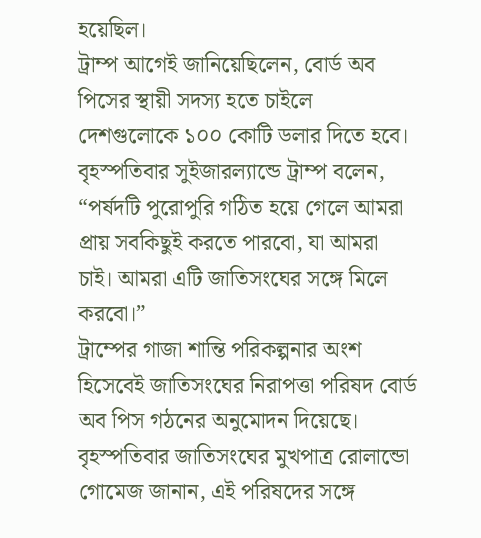হয়েছিল।
ট্রাম্প আগেই জানিয়েছিলেন, বোর্ড অব পিসের স্থায়ী সদস্য হতে চাইলে দেশগুলোকে ১০০ কোটি ডলার দিতে হবে।
বৃহস্পতিবার সুইজারল্যান্ডে ট্রাম্প বলেন, “পর্ষদটি পুরোপুরি গঠিত হয়ে গেলে আমরা প্রায় সবকিছুই করতে পারবো, যা আমরা চাই। আমরা এটি জাতিসংঘের সঙ্গে মিলে করবো।”
ট্রাম্পের গাজা শান্তি পরিকল্পনার অংশ হিসেবেই জাতিসংঘের নিরাপত্তা পরিষদ বোর্ড অব পিস গঠনের অনুমোদন দিয়েছে। বৃহস্পতিবার জাতিসংঘের মুখপাত্র রোলান্ডো গোমেজ জানান, এই পরিষদের সঙ্গে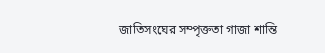জাতিসংঘের সম্পৃক্ততা গাজা শান্তি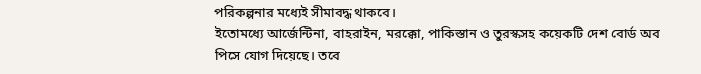পরিকল্পনার মধ্যেই সীমাবদ্ধ থাকবে।
ইতোমধ্যে আর্জেন্টিনা, বাহরাইন, মরক্কো, পাকিস্তান ও তুরস্কসহ কয়েকটি দেশ বোর্ড অব পিসে যোগ দিয়েছে। তবে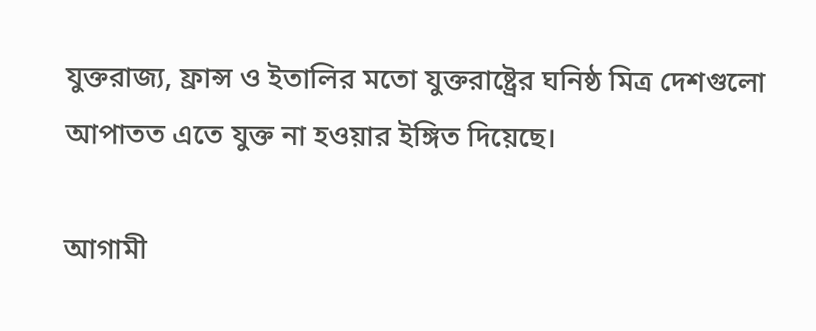যুক্তরাজ্য, ফ্রান্স ও ইতালির মতো যুক্তরাষ্ট্রের ঘনিষ্ঠ মিত্র দেশগুলো আপাতত এতে যুক্ত না হওয়ার ইঙ্গিত দিয়েছে।

আগামী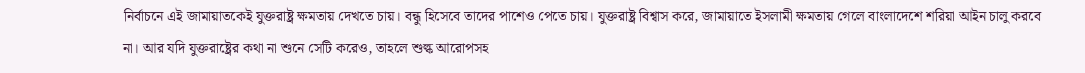নির্বাচনে এই জামায়াতকেই যুক্তরাষ্ট্র ক্ষমতায় দেখতে চায়। বন্ধু হিসেবে তাদের পাশেও পেতে চায়। যুক্তরাষ্ট্র বিশ্বাস করে, জামায়াতে ইসলামী ক্ষমতায় গেলে বাংলাদেশে শরিয়া আইন চালু করবে না। আর যদি যুক্তরাষ্ট্রের কথা না শুনে সেটি করেও, তাহলে শুল্ক আরোপসহ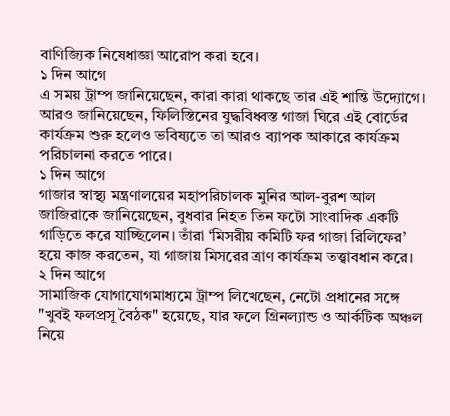বাণিজ্যিক নিষেধাজ্ঞা আরোপ করা হবে।
১ দিন আগে
এ সময় ট্রাম্প জানিয়েছেন, কারা কারা থাকছে তার এই শান্তি উদ্যোগে। আরও জানিয়েছেন, ফিলিস্তিনের যুদ্ধবিধ্বস্ত গাজা ঘিরে এই বোর্ডের কার্যক্রম শুরু হলেও ভবিষ্যতে তা আরও ব্যাপক আকারে কার্যক্রম পরিচালনা করতে পারে।
১ দিন আগে
গাজার স্বাস্থ্য মন্ত্রণালয়ের মহাপরিচালক মুনির আল-বুরশ আল জাজিরাকে জানিয়েছেন, বুধবার নিহত তিন ফটো সাংবাদিক একটি গাড়িতে করে যাচ্ছিলেন। তাঁরা ‘মিসরীয় কমিটি ফর গাজা রিলিফের’ হয়ে কাজ করতেন, যা গাজায় মিসরের ত্রাণ কার্যক্রম তত্ত্বাবধান করে।
২ দিন আগে
সামাজিক যোগাযোগমাধ্যমে ট্রাম্প লিখেছেন, নেটো প্রধানের সঙ্গে "খুবই ফলপ্রসূ বৈঠক" হয়েছে, যার ফলে গ্রিনল্যান্ড ও আর্কটিক অঞ্চল নিয়ে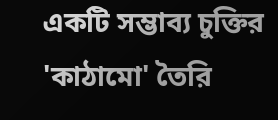একটি সম্ভাব্য চুক্তির 'কাঠামো' তৈরি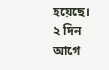হয়েছে।
২ দিন আগে